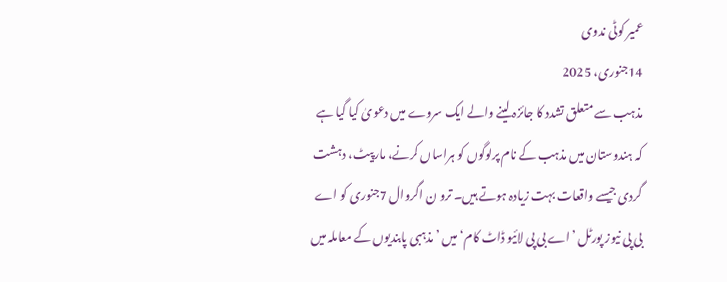عمیر کوٹی ندوی
14جنوری، 2025
مذہب سے متعلق تشدد کا جائزہ لینے والے ایک سروے میں دعویٰ کیا گیا ہے کہ ہندوستان میں مذہب کے نام پرلوگوں کو ہراساں کرنے، مارپیٹ، دہشت گردی جیسے واقعات بہت زیادہ ہوتے ہیں۔ ترو ن اگروال 7جنوری کو اے بی پی نیوز پورٹل ’اے بی پی لائیو ڈاٹ کام‘ میں ’مذہبی پابندیوں کے معاملہ میں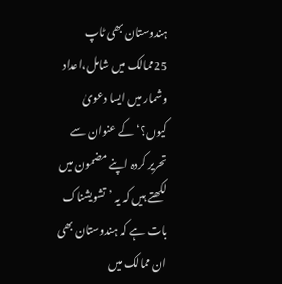ہندوستان بھی ٹاپ 25ممالک میں شامل،اعداد وشمار میں ایسا دعویٰ کیوں؟‘ کے عنوان سے تحریر کردہ اپنے مضمون میں لکھتے ہیں کہ یہ ’تشویشناک بات ہے کہ ہندوستان بھی ان ممالک میں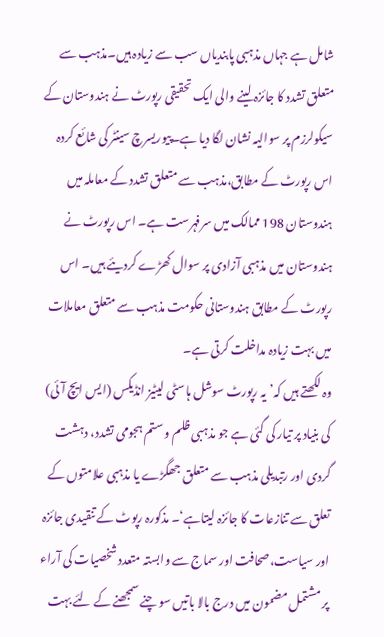شامل ہے جہاں مذہبی پابندیاں سب سے زیادہ ہیں۔مذہب سے متعلق تشدد کا جائزہ لینے والی ایک تحقیقی رپورٹ نے ہندوستان کے سیکولرزم پر سوالیہ نشان لگا دیا ہے۔پیوریسرچ سینٹر کی شائع کردہ اس رپورٹ کے مطابق،مذہب سے متعلق تشدد کے معاملہ میں ہندوستان 198 ممالک میں سرفہرست ہے۔ اس رپورٹ نے ہندوستان میں مذہبی آزادی پر سوال کھڑے کردیئے ہیں۔ اس رپورٹ کے مطابق ہندوستانی حکومت مذہب سے متعلق معاملات میں بہت زیادہ مداخلت کرتی ہے۔
وہ لکھتے ہیں کہ’یہ رپورٹ سوشل ہاسٹی لیٹیز انڈیکس (ایس ایچ آئی) کی بنیاد پر تیار کی گئی ہے جو مذہبی ظلم و ستم ہجومی تشدد، دہشت گردی اور رتبدیلی مذہب سے متعلق جھگڑے یا مذہبی علامتوں کے تعلق سے تنازعات کا جائزہ لیتاہے‘۔ مذکورہ رپوٹ کے تنقیدی جائزہ اور سیاست،صحافت اور سماج سے وابستہ متعدد شخصیات کی آراء پر مشتمل مضمون میں درج بالا باتیں سو چنے سمجھنے کے لئے بہت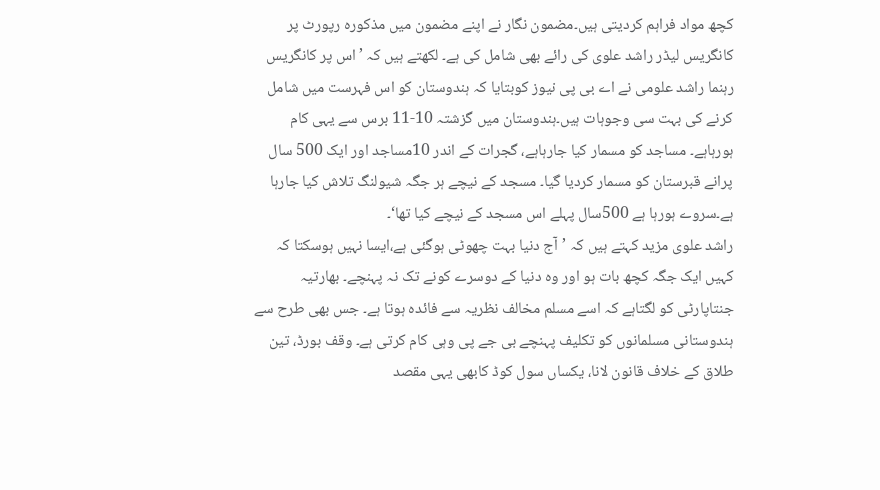کچھ مواد فراہم کردیتی ہیں۔مضمون نگار نے اپنے مضمون میں مذکورہ رپورٹ پر کانگریس لیڈر راشد علوی کی رائے بھی شامل کی ہے۔ لکھتے ہیں کہ ’اس پر کانگریس رہنما راشد علومی نے اے بی پی نیوز کوبتایا کہ ہندوستان کو اس فہرست میں شامل کرنے کی بہت سی وجوہات ہیں۔ہندوستان میں گزشتہ 10-11 برس سے یہی کام ہورہاہے۔ مساجد کو مسمار کیا جارہاہے، گجرات کے اندر 10مساجد اور ایک 500 سال پرانے قبرستان کو مسمار کردیا گیا۔ مسجد کے نیچے ہر جگہ شیولنگ تلاش کیا جارہا ہے۔سروے ہورہا ہے 500سال پہلے اس مسجد کے نیچے کیا تھا‘۔
راشد علوی مزید کہتے ہیں کہ ’آج دنیا بہت چھوٹی ہوگئی ہے،ایسا نہیں ہوسکتا کہ کہیں ایک جگہ کچھ بات ہو اور وہ دنیا کے دوسرے کونے تک نہ پہنچے۔ بھارتیہ جنتاپارٹی کو لگتاہے کہ اسے مسلم مخالف نظریہ سے فائدہ ہوتا ہے۔ جس بھی طرح سے ہندوستانی مسلمانوں کو تکلیف پہنچے بی جے پی وہی کام کرتی ہے۔ وقف بورڈ، تین طلاق کے خلاف قانون لانا، یکساں سول کوڈ کابھی یہی مقصد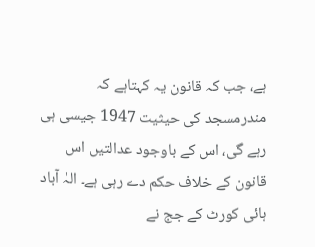ہے، جب کہ قانون یہ کہتاہے کہ مندرمسجد کی حیثیت 1947 جیسی ہی رہے گی، اس کے باوجود عدالتیں اس قانون کے خلاف حکم دے رہی ہے۔ الہٰ آباد ہائی کورٹ کے جج نے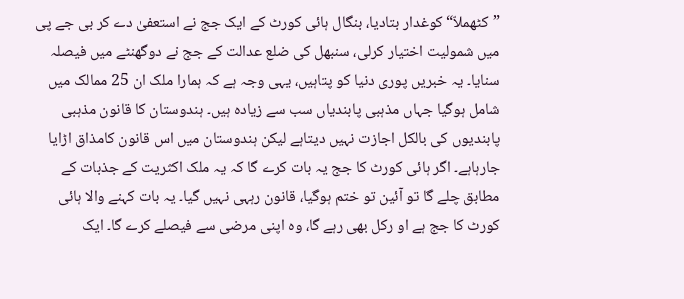”کٹھملاّ“ کوغدار بتادیا، بنگال ہائی کورٹ کے ایک جج نے استعفیٰ دے کر بی جے پی میں شمولیت اختیار کرلی، سنبھل کی ضلع عدالت کے جج نے دوگھنٹے میں فیصلہ سنایا۔ یہ خبریں پوری دنیا کو پتاہیں، یہی وجہ ہے کہ ہمارا ملک ان 25 ممالک میں شامل ہوگیا جہاں مذہبی پابندیاں سب سے زیادہ ہیں۔ ہندوستان کا قانون مذہبی پابندیوں کی بالکل اجازت نہیں دیتاہے لیکن ہندوستان میں اس قانون کامذاق اڑایا جارہاہے۔ اگر ہائی کورٹ کا جج یہ بات کرے گا کہ یہ ملک اکثریت کے جذبات کے مطابق چلے گا تو آئین تو ختم ہوگیا، قانون رہہی نہیں گیا۔ یہ بات کہنے والا ہائی کورٹ کا جج ہے او رکل بھی رہے گا، وہ اپنی مرضی سے فیصلے کرے گا۔ ایک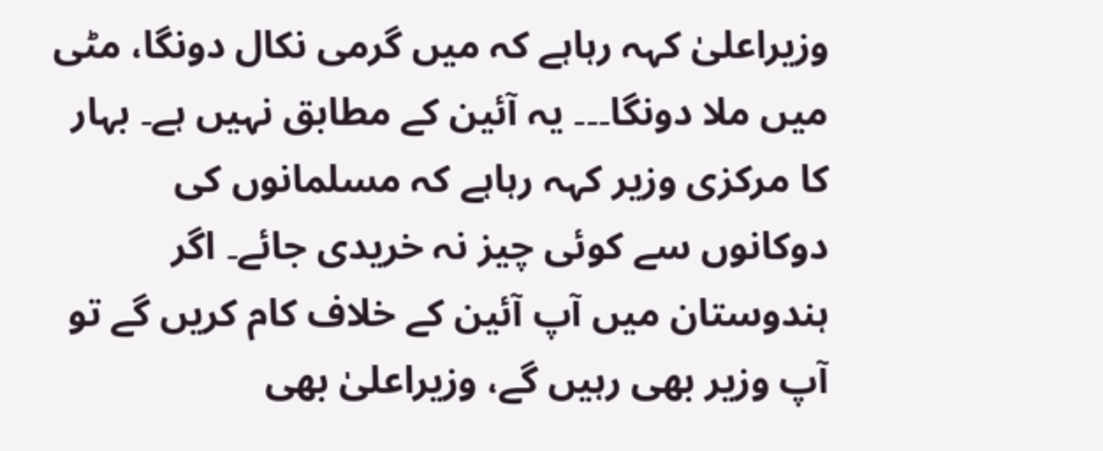وزیراعلیٰ کہہ رہاہے کہ میں گرمی نکال دونگا، مٹی میں ملا دونگا۔۔۔ یہ آئین کے مطابق نہیں ہے۔ بہار کا مرکزی وزیر کہہ رہاہے کہ مسلمانوں کی دوکانوں سے کوئی چیز نہ خریدی جائے۔ اگر ہندوستان میں آپ آئین کے خلاف کام کریں گے تو آپ وزیر بھی رہیں گے، وزیراعلیٰ بھی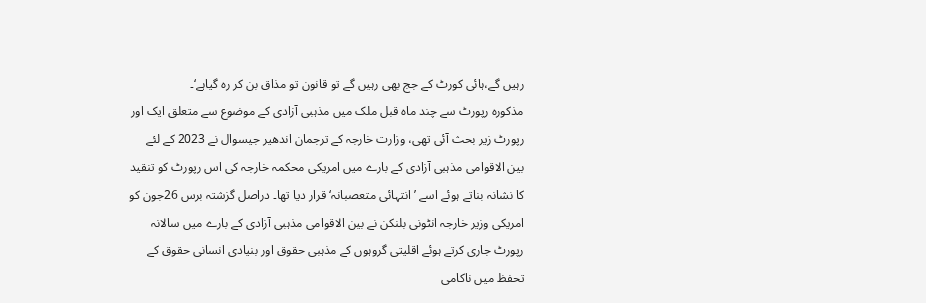رہیں گے،ہائی کورٹ کے جج بھی رہیں گے تو قانون تو مذاق بن کر رہ گیاہے‘۔
مذکورہ رپورٹ سے چند ماہ قبل ملک میں مذہبی آزادی کے موضوع سے متعلق ایک اور رپورٹ زیر بحث آئی تھی، وزارت خارجہ کے ترجمان اندھیر جیسوال نے 2023 کے لئے بین الاقوامی مذہبی آزادی کے بارے میں امریکی محکمہ خارجہ کی اس رپورٹ کو تنقید کا نشانہ بناتے ہوئے اسے ’انتہائی متعصبانہ‘ قرار دیا تھا۔ دراصل گزشتہ برس 26جون کو امریکی وزیر خارجہ انٹونی بلنکن نے بین الاقوامی مذہبی آزادی کے بارے میں سالانہ رپورٹ جاری کرتے ہوئے اقلیتی گروہوں کے مذہبی حقوق اور بنیادی انسانی حقوق کے تحفظ میں ناکامی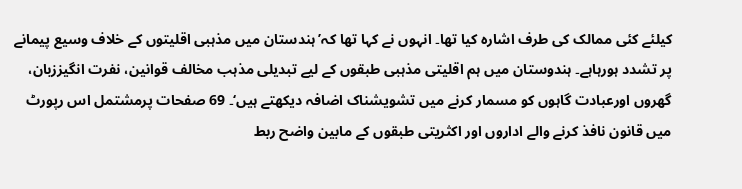کیلئے کئی ممالک کی طرف اشارہ کیا تھا۔ انہوں نے کہا تھا کہ’ہندستان میں مذہبی اقلیتوں کے خلاف وسیع پیمانے پر تشدد ہورہاہے۔ ہندوستان میں ہم اقلیتی مذہبی طبقوں کے لیے تبدیلی مذہب مخالف قوانین، نفرت انگیززبان، گھروں اورعبادت گاہوں کو مسمار کرنے میں تشویشناک اضافہ دیکھتے ہیں‘۔ 69 صفحات پرمشتمل اس رپورٹ میں قانون نافذ کرنے والے اداروں اور اکثریتی طبقوں کے مابین واضح ربط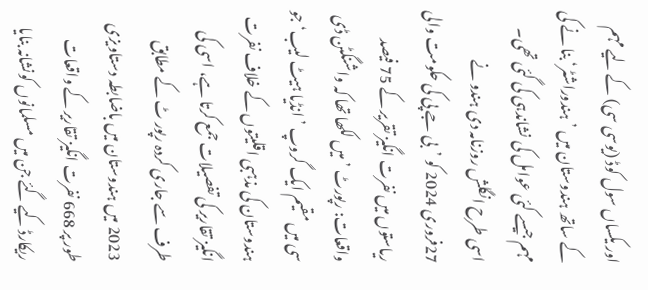اور یکساں سول کوڈ (یوسی سی) کے لیے مہم کے ساتھ ہندوستان میں ’ہندوراشٹر‘ بنا نے کی مہم جیسے کئی عوامل کی نشاندہی کی گئی تھی۔
اسی طرح انگلش روزنامہ دی ہندو نے 27فروری 2024 کو ’بی جے پی کی حکومت والی ریاستوں میں نفرت انگیز تقریر کے 75 فیصد واقعات: رپورٹ ’میں لکھا تھا کہ واشنگٹن ڈی سی میں مقیم ایک گروپ ’انڈیا ہیٹ لیب‘ جو ہندوستان کی مذہبی اقلیتوں کے خلاف نفرت انگیز تقاریر کی تفصیلات جمع کرتا ہے، اسی کی طرف سے جاری کردہ رپور ٹ کے مطابق 2023 میں ہندوستان میں باضابطہ دستاویزی طور پر 668 نفرت انگیز تقاریر کے واقعات ریکارڈ کیے گئے جن میں مسلمانوں کونشانہ بنایا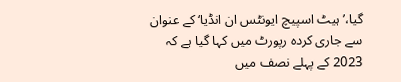گیا،’ہیٹ اسپیچ ایونٹس ان انڈیا‘ کے عنوان سے جاری کردہ رپورٹ میں کہا گیا ہے کہ 2023 کے پہلے نصف میں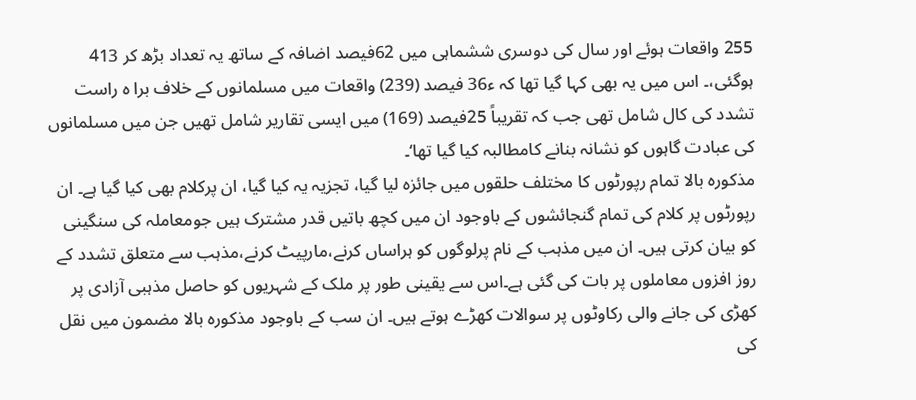255 واقعات ہوئے اور سال کی دوسری ششماہی میں 62فیصد اضافہ کے ساتھ یہ تعداد بڑھ کر 413 ہوگئی،۔ اس میں یہ بھی کہا گیا تھا کہ ء36 فیصد (239) واقعات میں مسلمانوں کے خلاف برا ہ راست تشدد کی کال شامل تھی جب کہ تقریباً 25فیصد (169) میں ایسی تقاریر شامل تھیں جن میں مسلمانوں کی عبادت گاہوں کو نشانہ بنانے کامطالبہ کیا گیا تھا‘۔
مذکورہ بالا تمام رپورٹوں کا مختلف حلقوں میں جائزہ لیا گیا، تجزیہ یہ کیا گیا، ان پرکلام بھی کیا گیا ہے۔ ان رپورٹوں پر کلام کی تمام گنجائشوں کے باوجود ان میں کچھ باتیں قدر مشترک ہیں جومعاملہ کی سنگینی کو بیان کرتی ہیں۔ ان میں مذہب کے نام پرلوگوں کو ہراساں کرنے،مارپیٹ کرنے،مذہب سے متعلق تشدد کے روز افزوں معاملوں پر بات کی گئی ہے۔اس سے یقینی طور پر ملک کے شہریوں کو حاصل مذہبی آزادی پر کھڑی کی جانے والی رکاوٹوں پر سوالات کھڑے ہوتے ہیں۔ ان سب کے باوجود مذکورہ بالا مضمون میں نقل کی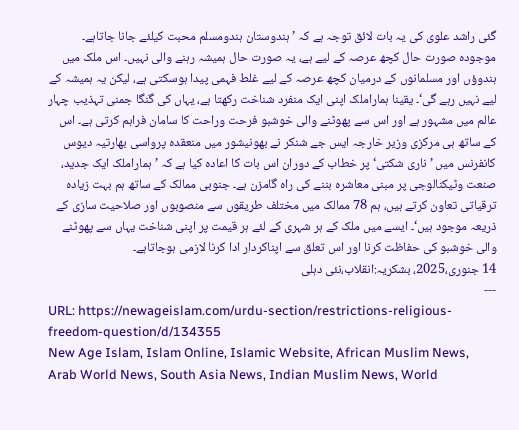گئی راشد علوی کی یہ بات لائق توجہ ہے کہ ’ہندوستان ہندومسلم محبت کیلئے جانا جاتاہے۔ موجودہ صورت حال کچھ عرصہ کے لیے ہے، یہ صورت حال ہمیشہ رہنے والی نہیں۔ اس ملک میں ہندوؤں اور مسلمانوں کے درمیان کچھ عرصہ کے لیے غلط فہمی پیدا ہوسکتی ہے، لیکن یہ ہمیشہ کے لیے نہیں رہے گی‘۔ یقینا ہماراملک اپنی ایک منفرد شناخت رکھتا ہے، یہاں کی گنگا جمنی تہذیب چہار عالم میں مشہور ہے اور اس سے پھوٹنے والی خوشبو فرحت وراحت کا سامان فراہم کرتی ہے۔ اس کے ساتھ ہی مرکزی وزیر خارجہ ایس جے شنکر نے بھونیشور میں منعقدہ پرواسی بھارتیہ دیوس کانفرنس میں ’ناری شکتی‘ پر خطاب کے دوران اس بات کا اعادہ کیا ہے کہ ’ہماراملک ایک جدید، صنعت وٹیکنالوجی پر مبنی معاشرہ بننے کی راہ گامزن ہے۔ جنوبی ممالک کے ساتھ ہم بہت زیادہ ترقیاتی تعاون کرتے ہیں، ہم 78 ممالک میں مختلف طریقوں سے منصوبوں اور صلاحیت سازی کے ذریعہ موجود ہیں‘۔ ایسے میں ملک کے ہر شہری کے لئے ہر قیمت پر اپنی شناخت یہاں سے پھوٹنے والی خوشبو کی حفاظت کرنا اور اس تعلق سے اپناکردار ادا کرنا لازمی ہوجاتاہے۔
14 جنوری،2025، بشکریہ:انقلاب،نئی دہلی
---
URL: https://newageislam.com/urdu-section/restrictions-religious-freedom-question/d/134355
New Age Islam, Islam Online, Islamic Website, African Muslim News, Arab World News, South Asia News, Indian Muslim News, World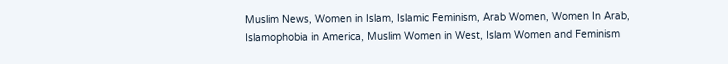Muslim News, Women in Islam, Islamic Feminism, Arab Women, Women In Arab, Islamophobia in America, Muslim Women in West, Islam Women and Feminism